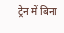ट्रेन में बिना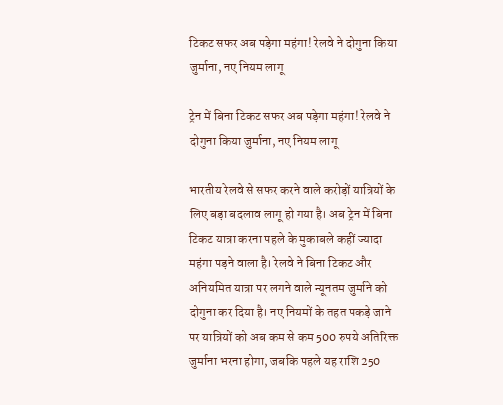टिकट सफर अब पड़ेगा महंगा! रेलवे ने दोगुना किया जुर्माना, नए नियम लागू

ट्रेन में बिना टिकट सफर अब पड़ेगा महंगा! रेलवे ने दोगुना किया जुर्माना, नए नियम लागू

भारतीय रेलवे से सफर करने वाले करोड़ों यात्रियों के लिए बड़ा बदलाव लागू हो गया है। अब ट्रेन में बिना टिकट यात्रा करना पहले के मुकाबले कहीं ज्यादा महंगा पड़ने वाला है। रेलवे ने बिना टिकट और अनियमित यात्रा पर लगने वाले न्यूनतम जुर्माने को दोगुना कर दिया है। नए नियमों के तहत पकड़े जाने पर यात्रियों को अब कम से कम 500 रुपये अतिरिक्त जुर्माना भरना होगा, जबकि पहले यह राशि 250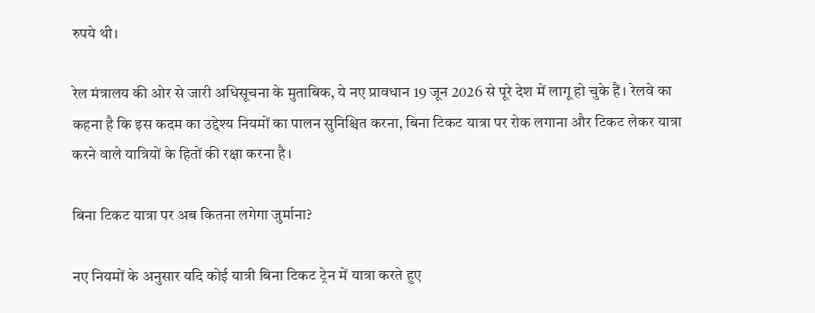रुपये थी।

रेल मंत्रालय की ओर से जारी अधिसूचना के मुताबिक, ये नए प्रावधान 19 जून 2026 से पूरे देश में लागू हो चुके हैं। रेलवे का कहना है कि इस कदम का उद्देश्य नियमों का पालन सुनिश्चित करना, बिना टिकट यात्रा पर रोक लगाना और टिकट लेकर यात्रा करने वाले यात्रियों के हितों की रक्षा करना है।

बिना टिकट यात्रा पर अब कितना लगेगा जुर्माना?

नए नियमों के अनुसार यदि कोई यात्री बिना टिकट ट्रेन में यात्रा करते हुए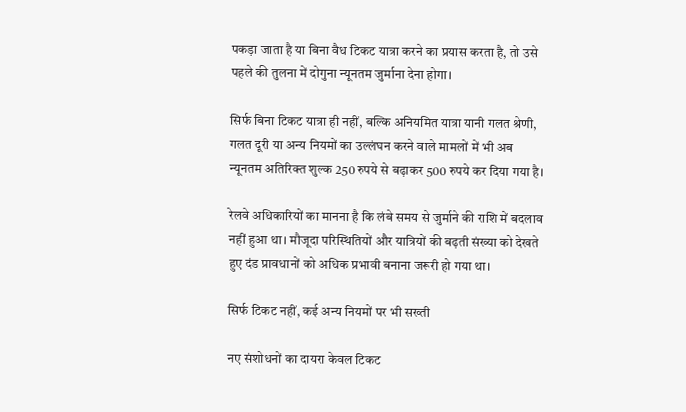पकड़ा जाता है या बिना वैध टिकट यात्रा करने का प्रयास करता है, तो उसे पहले की तुलना में दोगुना न्यूनतम जुर्माना देना होगा।

सिर्फ बिना टिकट यात्रा ही नहीं, बल्कि अनियमित यात्रा यानी गलत श्रेणी, गलत दूरी या अन्य नियमों का उल्लंघन करने वाले मामलों में भी अब न्यूनतम अतिरिक्त शुल्क 250 रुपये से बढ़ाकर 500 रुपये कर दिया गया है।

रेलवे अधिकारियों का मानना है कि लंबे समय से जुर्माने की राशि में बदलाव नहीं हुआ था। मौजूदा परिस्थितियों और यात्रियों की बढ़ती संख्या को देखते हुए दंड प्रावधानों को अधिक प्रभावी बनाना जरूरी हो गया था।

सिर्फ टिकट नहीं, कई अन्य नियमों पर भी सख्ती

नए संशोधनों का दायरा केवल टिकट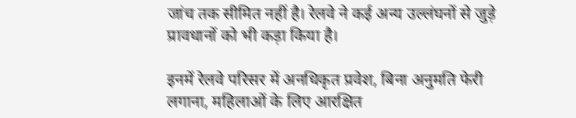जांच तक सीमित नहीं है। रेलवे ने कई अन्य उल्लंघनों से जुड़े प्रावधानों को भी कड़ा किया है।

इनमें रेलवे परिसर में अनधिकृत प्रवेश, बिना अनुमति फेरी लगाना, महिलाओं के लिए आरक्षित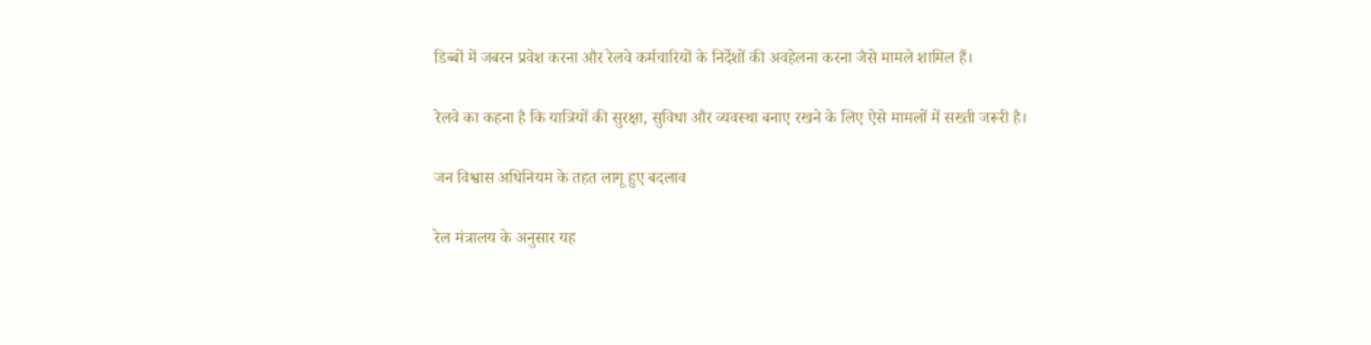डिब्बों में जबरन प्रवेश करना और रेलवे कर्मचारियों के निर्देशों की अवहेलना करना जैसे मामले शामिल हैं।

रेलवे का कहना है कि यात्रियों की सुरक्षा, सुविधा और व्यवस्था बनाए रखने के लिए ऐसे मामलों में सख्ती जरूरी है।

जन विश्वास अधिनियम के तहत लागू हुए बदलाव

रेल मंत्रालय के अनुसार यह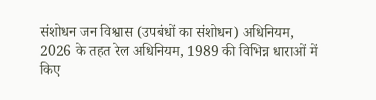संशोधन जन विश्वास (उपबंधों का संशोधन) अधिनियम, 2026 के तहत रेल अधिनियम, 1989 की विभिन्न धाराओं में किए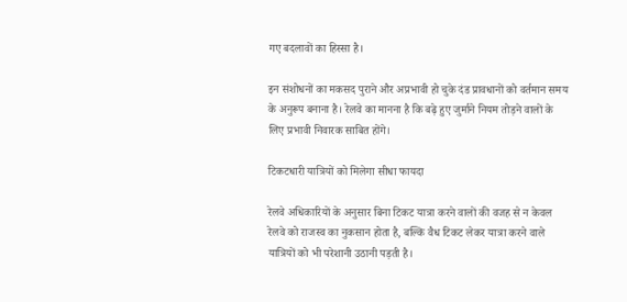गए बदलावों का हिस्सा है।

इन संशोधनों का मकसद पुराने और अप्रभावी हो चुके दंड प्रावधानों को वर्तमान समय के अनुरूप बनाना है। रेलवे का मानना है कि बढ़े हुए जुर्माने नियम तोड़ने वालों के लिए प्रभावी निवारक साबित होंगे।

टिकटधारी यात्रियों को मिलेगा सीधा फायदा

रेलवे अधिकारियों के अनुसार बिना टिकट यात्रा करने वालों की वजह से न केवल रेलवे को राजस्व का नुकसान होता है, बल्कि वैध टिकट लेकर यात्रा करने वाले यात्रियों को भी परेशानी उठानी पड़ती है।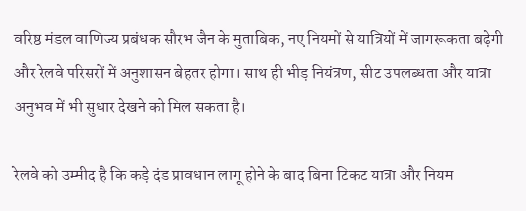वरिष्ठ मंडल वाणिज्य प्रबंधक सौरभ जैन के मुताबिक, नए नियमों से यात्रियों में जागरूकता बढ़ेगी और रेलवे परिसरों में अनुशासन बेहतर होगा। साथ ही भीड़ नियंत्रण, सीट उपलब्धता और यात्रा अनुभव में भी सुधार देखने को मिल सकता है।

रेलवे को उम्मीद है कि कड़े दंड प्रावधान लागू होने के बाद बिना टिकट यात्रा और नियम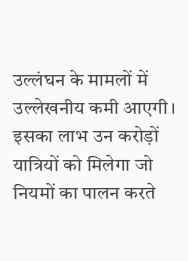उल्लंघन के मामलों में उल्लेखनीय कमी आएगी। इसका लाभ उन करोड़ों यात्रियों को मिलेगा जो नियमों का पालन करते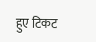हुए टिकट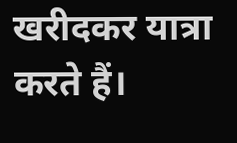खरीदकर यात्रा करते हैं।